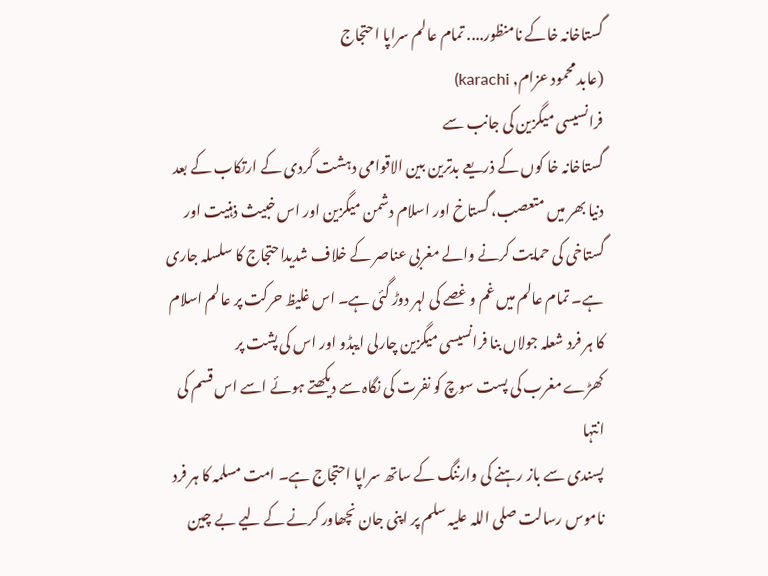گستاخانہ خاکے نامنظور.... تمام عالم سراپا احتجاج
(عابد محمود عزام, karachi)
فرانسیسی میگزین کی جانب سے
گستاخانہ خا کوں کے ذریعے بدترین بین الاقوامی دہشت گردی کے ارتکاب کے بعد
دنیا بھر میں متعصب، گستاخ اور اسلام دشمن میگزین اور اس خبیث ذہنیت اور
گستاخی کی حمایت کرنے والے مغربی عناصر کے خلاف شدیداحتجاج کا سلسلہ جاری
ہے۔ تمام عالم میں غم و غصے کی لہر دوڑ گئی ہے۔ اس غلیظ حرکت پر عالم اسلام
کا ہر فرد شعلہ جولاں بنا فرانسیسی میگزین چارلی ایبڈو اور اس کی پشت پر
کھڑے مغرب کی پست سوچ کو نفرت کی نگاہ سے دیکھتے ہوئے اسے اس قسم کی انتہا
پسندی سے باز رہنے کی وارننگ کے ساتھ سراپا احتجاج ہے۔ امت مسلمہ کا ہر فرد
ناموس رسالت صلی اللہ علیہ سلم پر اپنی جان نچھاور کرنے کے لیے بے چین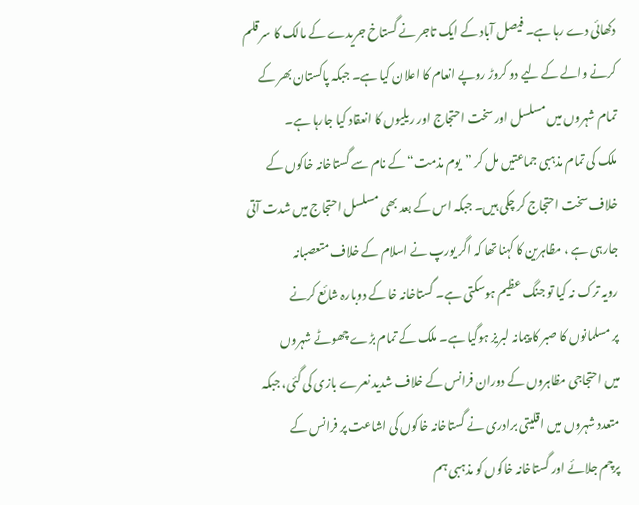دکھائی دے رہا ہے۔ فیصل آباد کے ایک تاجر نے گستاخ جریدے کے مالک کا سر قلم
کرنے والے کے لیے دو کروڑ روپے انعام کا اعلان کیا ہے۔ جبکہ پاکستان بھر کے
تمام شہروں میں مسلسل اور سخت احتجاج اور ریلیوں کا انعقاد کیا جارہا ہے۔
ملک کی تمام مذہبی جماعتیں مل کر ”یوم مذمت“کے نام سے گستاخانہ خاکوں کے
خلاف سخت احتجاج کر چکی ہیں۔ جبکہ اس کے بعد بھی مسلسل احتجاج میں شدت آتی
جارہی ہے ، مظاہرین کا کہنا تھا کہ اگر یورپ نے اسلام کے خلاف متعصبانہ
رویہ ترک نہ کیا تو جنگ عظیم ہوسکتی ہے۔ گستاخانہ خا کے دوبارہ شائع کرنے
پر مسلمانوں کا صبر کا پیمانہ لبریز ہوگیا ہے۔ ملک کے تمام بڑے چھوٹے شہروں
میں احتجاجی مظاہروں کے دوران فرانس کے خلاف شدید نعرے بازی کی گئی، جبکہ
متعدد شہروں میں اقلیتی برادری نے گستاخانہ خاکوں کی اشاعت پر فرانس کے
پرچم جلائے اور گستاخانہ خاکوں کو مذہبی ہم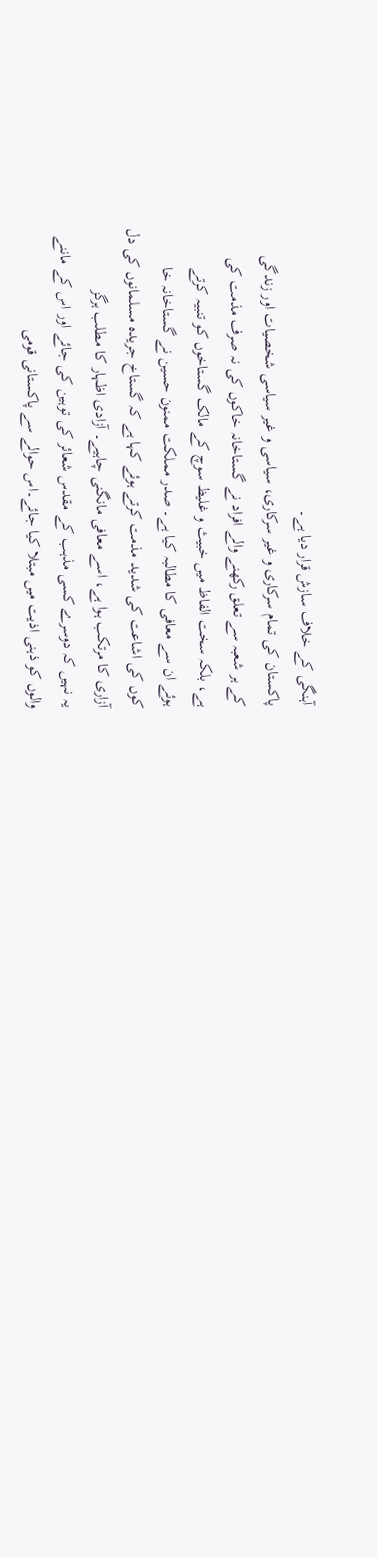آہنگی کے خلاف سازش قرار دیا ہے۔
پاکستان کی تمام سرکاری و غیر سرکاری، سیاسی و غیر سیاسی شخصیات اور زندگی
کے ہر شعبہ سے تعلق رکھنے والے افراد نے گستاخانہ خاکوں کی نہ صرف مذمت کی
ہے، بلکہ سخت الفاظ میں خبیث و غلیظ سوچ کے مالک گستاخوں کو تنبیہ کرتے
ہوئے ان سے معافی کا مطالبہ کیا ہے۔ صدر مملکت ممنون حسین نے گستاخانہ خا
کوں کی اشاعت کی شدید مذمت کرتے ہوئے کہا ہے کہ گستاخ جریدہ مسلمانوں کی دل
آزاری کا مرتکب ہوا ہے، اسے معافی مانگنی چاہیے۔ آزادی اظہار کا مطلب ہرگز
یہ نہیں کہ دوسرے کسی مذہب کے مقدس شعائر کی توہین کی جائے اور اس کے ماننے
والوں کو ذہنی اذیت میں مبتلا کیا جائے۔اس حوالے سے پاکستانی قومی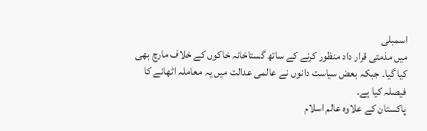اسمبلی
میں مذمتی قرار داد منظور کرنے کے ساتھ گستاخانہ خاکوں کے خلاف مارچ بھی
کیا گیا۔ جبکہ بعض سیاست دانوں نے عالمی عدالت میں یہ معاملہ اٹھانے کا
فیصلہ کیا ہے۔
پاکستان کے علاوہ عالم اسلام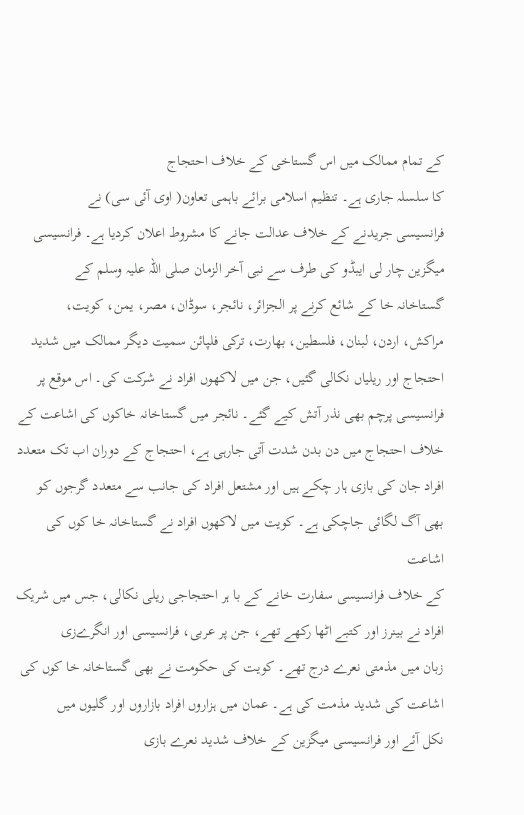کے تمام ممالک میں اس گستاخی کے خلاف احتجاج
کا سلسلہ جاری ہے۔ تنظیم اسلامی برائے باہمی تعاون( اوی آئی سی) نے
فرانسیسی جریدنے کے خلاف عدالت جانے کا مشروط اعلان کردیا ہے۔ فرانسیسی
میگزین چار لی ایبڈو کی طرف سے نبی آخر الزمان صلی اللہ علیہ وسلم کے
گستاخانہ خا کے شائع کرنے پر الجزائر، نائجر، سوڈان، مصر، یمن، کویت،
مراکش، اردن، لبنان، فلسطین، بھارت، ترکی فلپائن سمیت دیگر ممالک میں شدید
احتجاج اور ریلیاں نکالی گئیں، جن میں لاکھوں افراد نے شرکت کی۔ اس موقع پر
فرانسیسی پرچم بھی نذر آتش کیے گئے۔ نائجر میں گستاخانہ خاکوں کی اشاعت کے
خلاف احتجاج میں دن بدن شدت آتی جارہی ہے، احتجاج کے دوران اب تک متعدد
افراد جان کی بازی ہار چکے ہیں اور مشتعل افراد کی جانب سے متعدد گرجوں کو
بھی آگ لگائی جاچکی ہے۔ کویت میں لاکھوں افراد نے گستاخانہ خا کوں کی اشاعت
کے خلاف فرانسیسی سفارت خانے کے با ہر احتجاجی ریلی نکالی، جس میں شریک
افراد نے بینرز اور کتبے اٹھا رکھے تھے، جن پر عربی، فرانسیسی اور انگرےزی
زبان میں مذمتی نعرے درج تھے۔ کویت کی حکومت نے بھی گستاخانہ خا کوں کی
اشاعت کی شدید مذمت کی ہے۔ عمان میں ہزاروں افراد بازاروں اور گلیوں میں
نکل آئے اور فرانسیسی میگزین کے خلاف شدید نعرے بازی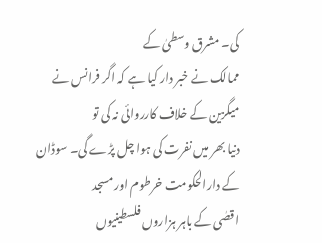کی۔ مشرق وسطیٰ کے
ممالک نے خبر دار کیا ہے کہ اگر فرانس نے میگزین کے خلاف کارروائی نہ کی تو
دنیا بھر میں نفرت کی ہوا چل پڑے گی۔ سوڈان کے دارالحکومت خرطوم اور مسجد
اقصٰی کے باہر ہزاروں فلسطینیوں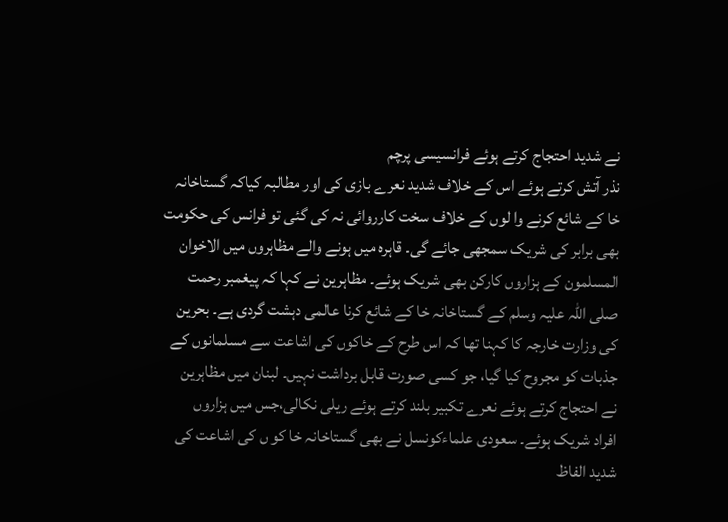نے شدید احتجاج کرتے ہوئے فرانسیسی پرچم
نذر آتش کرتے ہوئے اس کے خلاف شدید نعرے بازی کی اور مطالبہ کیاکہ گستاخانہ
خا کے شائع کرنے وا لوں کے خلاف سخت کارروائی نہ کی گئی تو فرانس کی حکومت
بھی برابر کی شریک سمجھی جائے گی۔ قاہرہ میں ہونے والے مظاہروں میں الاخوان
المسلمون کے ہزاروں کارکن بھی شریک ہوئے۔ مظاہرین نے کہا کہ پیغمبر رحمت
صلی اللہ علیہ وسلم کے گستاخانہ خا کے شائع کرنا عالمی دہشت گردی ہے۔ بحرین
کی وزارت خارجہ کا کہنا تھا کہ اس طرح کے خاکوں کی اشاعت سے مسلمانوں کے
جذبات کو مجروح کیا گیا، جو کسی صورت قابل برداشت نہیں۔ لبنان میں مظاہرین
نے احتجاج کرتے ہوئے نعرے تکبیر بلند کرتے ہوئے ریلی نکالی،جس میں ہزاروں
افراد شریک ہوئے۔ سعودی علماءکونسل نے بھی گستاخانہ خا کو ں کی اشاعت کی
شدید الفاظ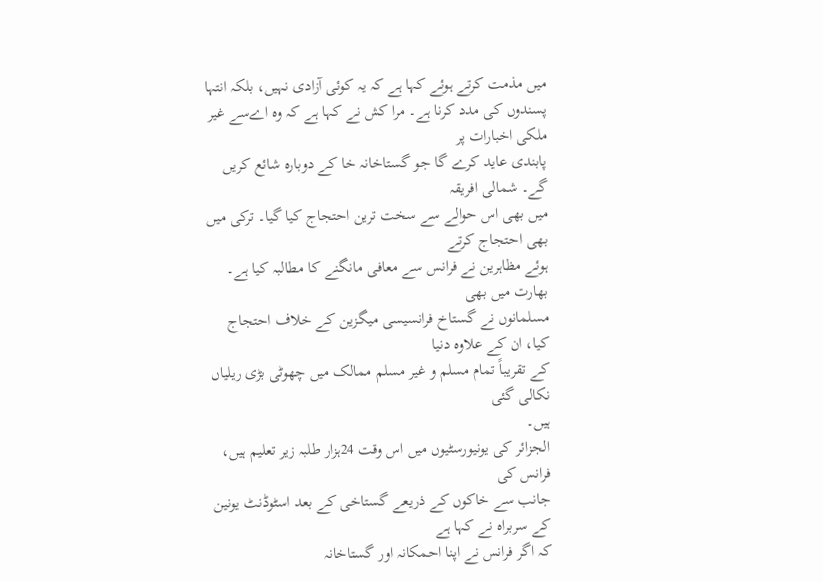میں مذمت کرتے ہوئے کہا ہے کہ یہ کوئی آزادی نہیں، بلکہ انتہا
پسندوں کی مدد کرنا ہے۔ مرا کش نے کہا ہے کہ وہ اےسے غیر ملکی اخبارات پر
پابندی عاید کرے گا جو گستاخانہ خا کے دوبارہ شائع کریں گے۔ شمالی افریقہ
میں بھی اس حوالے سے سخت ترین احتجاج کیا گیا۔ ترکی میں بھی احتجاج کرتے
ہوئے مظاہرین نے فرانس سے معافی مانگنے کا مطالبہ کیا ہے۔ بھارت میں بھی
مسلمانوں نے گستاخ فرانسیسی میگزین کے خلاف احتجاج کیا، ان کے علاوہ دنیا
کے تقریباً تمام مسلم و غیر مسلم ممالک میں چھوٹی بڑی ریلیاں نکالی گئی
ہیں۔
الجزائر کی یونیورسٹیوں میں اس وقت 24ہزار طلبہ زیر تعلیم ہیں، فرانس کی
جانب سے خاکوں کے ذریعے گستاخی کے بعد اسٹوڈنٹ یونین کے سربراہ نے کہا ہے
کہ اگر فرانس نے اپنا احمکانہ اور گستاخانہ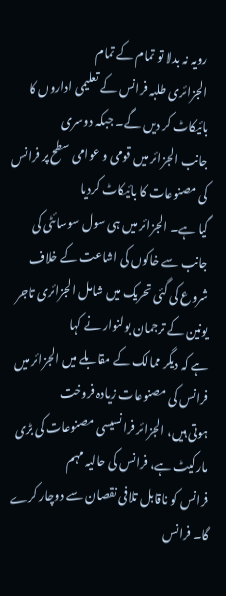رویہ نہ بدلا تو تمام کے تمام
الجزائری طلبہ فرانس کے تعلیمی اداروں کا بائیکاٹ کر دیں گے۔ جبکہ دوسری
جانب الجزائر میں قومی و عوامی سطح پر فرانس کی مصنوعات کا بائیکاٹ کردیا
گیا ہے۔ الجزائر میں ہی سول سوسائٹی کی جانب سے خاکوں کی اشاعت کے خلاف
شروع کی گئی تحریک میں شامل الجزائری تاجر یونین کے ترجمان بولنوار نے کہا
ہے کہ دیگر ممالک کے مقابلے میں الجزائر میں فرانس کی مصنوعات زیادہ فروخت
ہوتی ہیں، الجزائر فرانسیسی مصنوعات کی بڑی مارکیٹ ہے، فرانس کی حالیہ مہم
فرانس کو ناقابل تلافی نقصان سے دوچار کرے گا۔ فرانس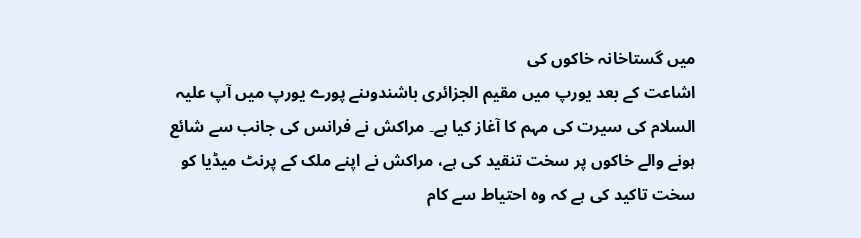میں گستاخانہ خاکوں کی
اشاعت کے بعد یورپ میں مقیم الجزائری باشندوںنے پورے یورپ میں آپ علیہ
السلام کی سیرت کی مہم کا آغاز کیا ہے۔ مراکش نے فرانس کی جانب سے شائع
ہونے والے خاکوں پر سخت تنقید کی ہے، مراکش نے اپنے ملک کے پرنٹ میڈیا کو
سخت تاکید کی ہے کہ وہ احتیاط سے کام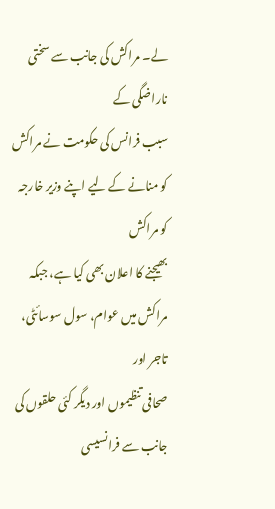لے۔ مراکش کی جانب سے سختی ناراضگی کے
سبب فرانس کی حکومت نے مراکش کو منانے کے لیے اپنے وزیر خارجہ کو مراکش
بھیجنے کا اعلان بھی کیا ہے، جبکہ مراکش میں عوام، سول سوسائٹی، تاجر اور
صحافی تنظیموں اور دیگر کئی حلقوں کی جانب سے فرانسیسی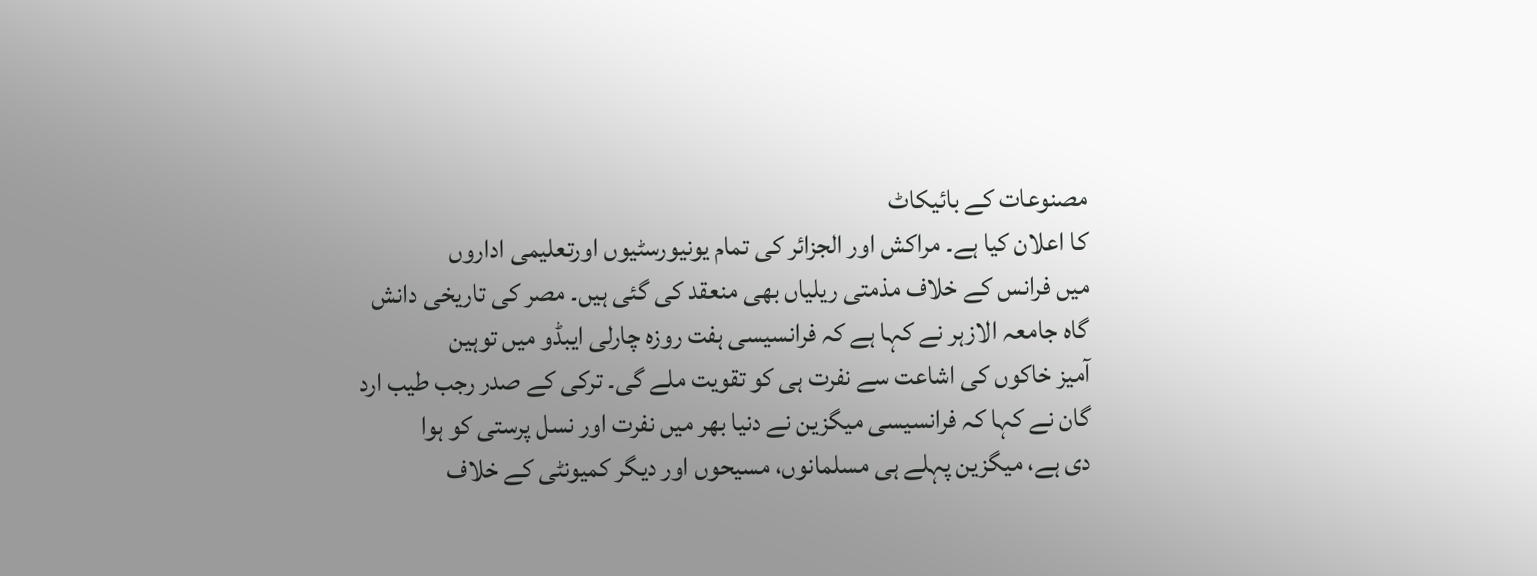مصنوعات کے بائیکاٹ
کا اعلان کیا ہے۔ مراکش اور الجزائر کی تمام یونیورسٹیوں اورتعلیمی اداروں
میں فرانس کے خلاف مذمتی ریلیاں بھی منعقد کی گئی ہیں۔ مصر کی تاریخی دانش
گاہ جامعہ الازہر نے کہا ہے کہ فرانسیسی ہفت روزہ چارلی ایبڈو میں توہین
آمیز خاکوں کی اشاعت سے نفرت ہی کو تقویت ملے گی۔ ترکی کے صدر رجب طیب ارد
گان نے کہا کہ فرانسیسی میگزین نے دنیا بھر میں نفرت اور نسل پرستی کو ہوا
دی ہے، میگزین پہلے ہی مسلمانوں، مسیحوں اور دیگر کمیونٹی کے خلاف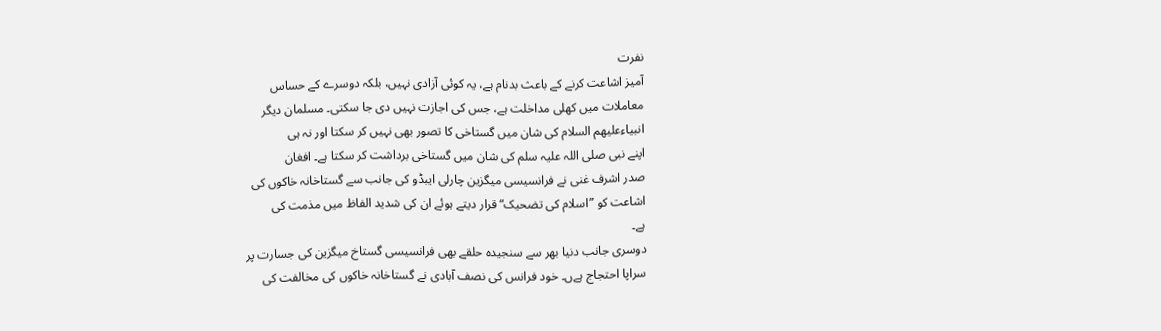نفرت
آمیز اشاعت کرنے کے باعث بدنام ہے، یہ کوئی آزادی نہیں، بلکہ دوسرے کے حساس
معاملات میں کھلی مداخلت ہے، جس کی اجازت نہیں دی جا سکتی۔ مسلمان دیگر
انبیاءعلیھم السلام کی شان میں گستاخی کا تصور بھی نہیں کر سکتا اور نہ ہی
اپنے نبی صلی اللہ علیہ سلم کی شان میں گستاخی برداشت کر سکتا ہے۔ افغان
صدر اشرف غنی نے فرانسیسی میگزین چارلی ایبڈو کی جانب سے گستاخانہ خاکوں کی
اشاعت کو ”اسلام کی تضحیک“ قرار دیتے ہوئے ان کی شدید الفاظ میں مذمت کی
ہے۔
دوسری جانب دنیا بھر سے سنجیدہ حلقے بھی فرانسیسی گستاخ میگزین کی جسارت پر
سراپا احتجاج ہےں۔ خود فرانس کی نصف آبادی نے گستاخانہ خاکوں کی مخالفت کی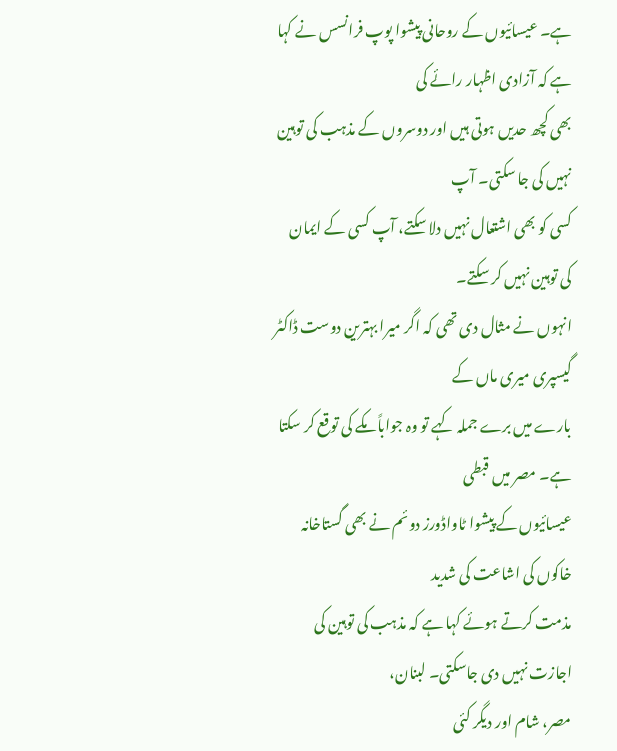ہے۔ عیسائیوں کے روحانی پیشوا پوپ فرانسس نے کہا ہے کہ آزادی اظہار رائے کی
بھی کچھ حدیں ہوتی ہیں اور دوسروں کے مذہب کی توہین نہیں کی جا سکتی۔ آپ
کسی کو بھی اشتعال نہیں دلا سکتے، آپ کسی کے ایمان کی توہین نہیں کر سکتے۔
انہوں نے مثال دی تھی کہ اگر میرا بہترین دوست ڈاکٹر گیسپری میری ماں کے
بارے میں برے جملہ کہے تو وہ جواباً مکے کی توقع کر سکتا ہے۔ مصر میں قبطی
عیسائیوں کے پیشوا ٹاواڈورز دوئم نے بھی گستاخانہ خاکوں کی اشاعت کی شدید
مذمت کرتے ہوئے کہا ہے کہ مذہب کی توہین کی اجازت نہیں دی جاسکتی۔ لبنان،
مصر، شام اور دیگر کئی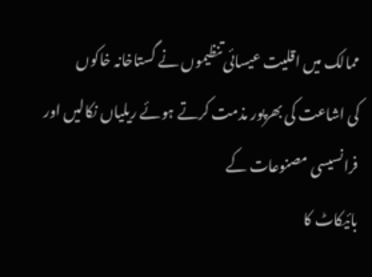ممالک میں اقلیت عیسائی تنظیموں نے گستاخانہ خاکوں
کی اشاعت کی بھرپور مذمت کرتے ہوئے ریلیاں نکالیں اور فرانسیسی مصنوعات کے
بائیکاٹ کا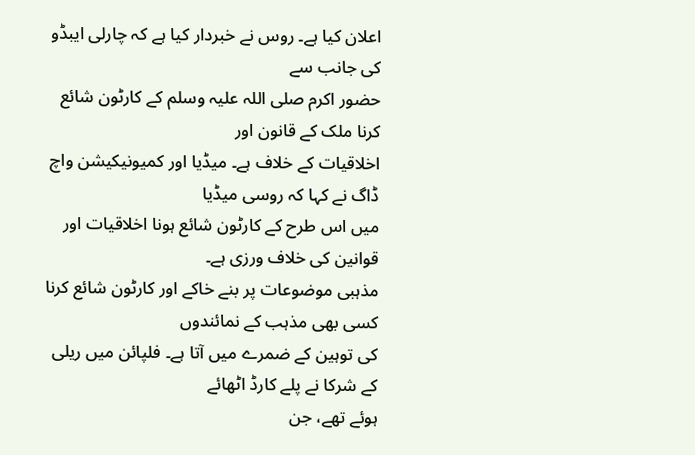اعلان کیا ہے۔ روس نے خبردار کیا ہے کہ چارلی ایبڈو کی جانب سے
حضور اکرم صلی اللہ علیہ وسلم کے کارٹون شائع کرنا ملک کے قانون اور
اخلاقیات کے خلاف ہے۔ میڈیا اور کمیونیکیشن واچ ڈاگ نے کہا کہ روسی میڈیا
میں اس طرح کے کارٹون شائع ہونا اخلاقیات اور قوانین کی خلاف ورزی ہے۔
مذہبی موضوعات پر بنے خاکے اور کارٹون شائع کرنا کسی بھی مذہب کے نمائندوں
کی توہین کے ضمرے میں آتا ہے۔ فلپائن میں ریلی کے شرکا نے پلے کارڈ اٹھائے
ہوئے تھے، جن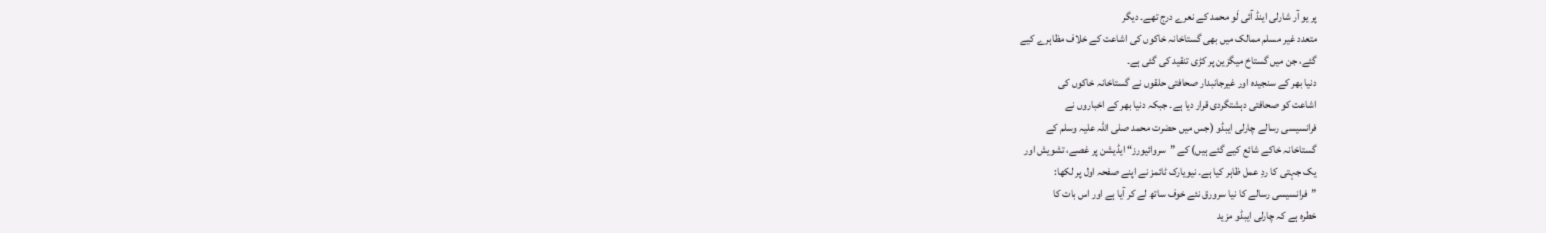پر یو آر شارلی اینڈ آئی لَو محمد کے نعرے درج تھے۔ دیگر
متعدد غیر مسلم ممالک میں بھی گستاخانہ خاکوں کی اشاعت کے خلاف مظاہرے کیے
گئے، جن میں گستاخ میگزین پر کڑی تنقید کی گئی ہے۔
دنیا بھر کے سنجیدہ اور غیرجانبدار صحافتی حلقوں نے گستاخانہ خاکوں کی
اشاعت کو صحافتی دہشتگردی قرار دیا ہے۔ جبکہ دنیا بھر کے اخباروں نے
فرانسیسی رسالے چارلی ایبڈو (جس میں حضرت محمد صلی اللہ علیہ وسلم کے
گستاخانہ خاکے شائع کیے گئے ہیں) کے ”سروائیورز“ ایڈیشن پر غصے، تشویش اور
یک جہتی کا ردِ عمل ظاہر کیا ہے۔ نیویارک ٹائمز نے اپنے صفحہ اول پر لکھا:
”فرانسیسی رسالے کا نیا سرورق نئے خوف ساتھ لے کر آیا ہے اور اس بات کا
خطرہ ہے کہ چارلی ایبڈو مزید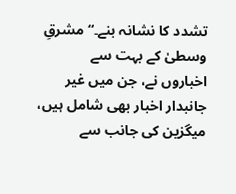تشدد کا نشانہ بنے۔“ مشرقِ وسطیٰ کے بہت سے
اخباروں نے، جن میں غیر جانبدار اخبار بھی شامل ہیں، میگزین کی جانب سے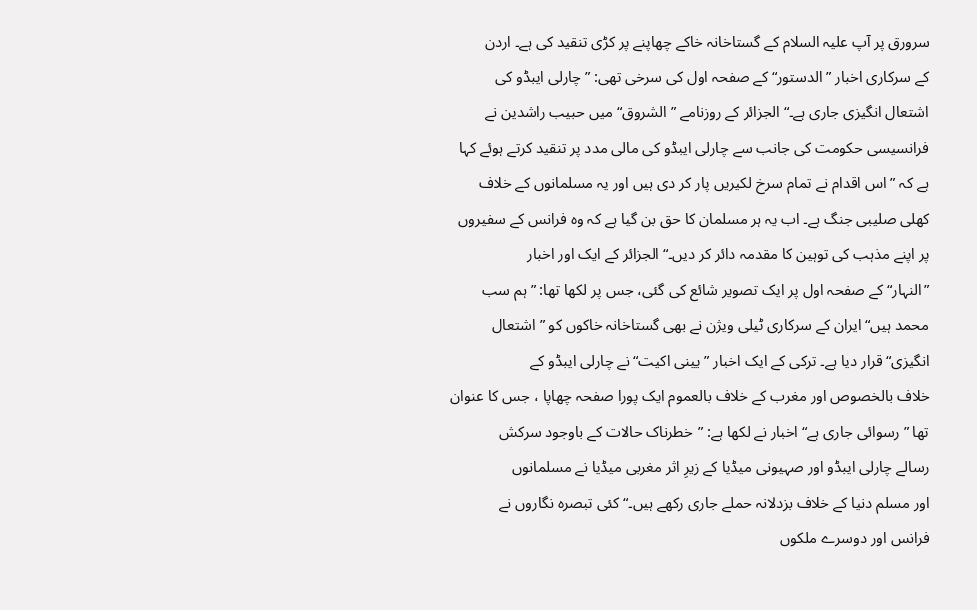سرورق پر آپ علیہ السلام کے گستاخانہ خاکے چھاپنے پر کڑی تنقید کی ہے۔ اردن
کے سرکاری اخبار ”الدستور“ کے صفحہ اول کی سرخی تھی: ”چارلی ایبڈو کی
اشتعال انگیزی جاری ہے۔“ الجزائر کے روزنامے ”الشروق“ میں حبیب راشدین نے
فرانسیسی حکومت کی جانب سے چارلی ایبڈو کی مالی مدد پر تنقید کرتے ہوئے کہا
ہے کہ ”اس اقدام نے تمام سرخ لکیریں پار کر دی ہیں اور یہ مسلمانوں کے خلاف
کھلی صلیبی جنگ ہے۔ اب یہ ہر مسلمان کا حق بن گیا ہے کہ وہ فرانس کے سفیروں
پر اپنے مذہب کی توہین کا مقدمہ دائر کر دیں۔“ الجزائر کے ایک اور اخبار
”النہار“ کے صفحہ اول پر ایک تصویر شائع کی گئی، جس پر لکھا تھا: ”ہم سب
محمد ہیں“ ایران کے سرکاری ٹیلی ویژن نے بھی گستاخانہ خاکوں کو ”اشتعال
انگیزی“ قرار دیا ہے۔ ترکی کے ایک اخبار ”یینی اکیت“ نے چارلی ایبڈو کے
خلاف بالخصوص اور مغرب کے خلاف بالعموم ایک پورا صفحہ چھاپا ، جس کا عنوان
تھا ”رسوائی جاری ہے“ اخبار نے لکھا ہے: ”خطرناک حالات کے باوجود سرکش
رسالے چارلی ایبڈو اور صہیونی میڈیا کے زیرِ اثر مغربی میڈیا نے مسلمانوں
اور مسلم دنیا کے خلاف بزدلانہ حملے جاری رکھے ہیں۔“ کئی تبصرہ نگاروں نے
فرانس اور دوسرے ملکوں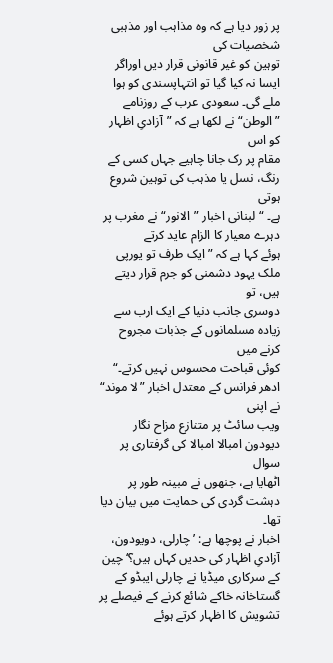پر زور دیا ہے کہ وہ مذاہب اور مذہبی شخصیات کی
توہین کو غیر قانونی قرار دیں اوراگر ایسا نہ کیا گیا تو انتہاپسندی کو ہوا
ملے گی۔ سعودی عرب کے روزنامے ”الوطن“ نے لکھا ہے کہ ”آزادیِ اظہار کو اس
مقام پر رک جانا چاہیے جہاں کسی کے رنگ، نسل یا مذہب کی توہین شروع ہوتی
ہے۔ “ لبنانی اخبار ”الانور“ نے مغرب پر دہرے معیار کا الزام عاید کرتے
ہوئے کہا ہے کہ ”ایک طرف تو یورپی ملک یہود دشمنی کو جرم قرار دیتے ہیں، تو
دوسری جانب دنیا کے ایک ارب سے زیادہ مسلمانوں کے جذبات مجروح کرنے میں
کوئی قباحت محسوس نہیں کرتے۔“ ادھر فرانس کے معتدل اخبار ”لا موند“ نے اپنی
ویب سائٹ پر متنازع مزاح نگار دیودون امبالا امبالا کی گرفتاری پر سوال
اٹھایا ہے، جنھوں نے مبینہ طور پر دہشت گردی کی حمایت میں بیان دیا تھا۔
اخبار نے پوچھا ہے: ’چارلی، دویودون، آزادیِ اظہار کی حدیں کہاں ہیں؟‘ چین
کے سرکاری میڈیا نے چارلی ایبڈو کے گستاخانہ خاکے شائع کرنے کے فیصلے پر
تشویش کا اظہار کرتے ہوئے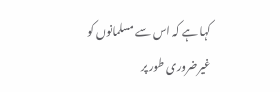کہا ہے کہ اس سے مسلمانوں کو غیرضروری طور پر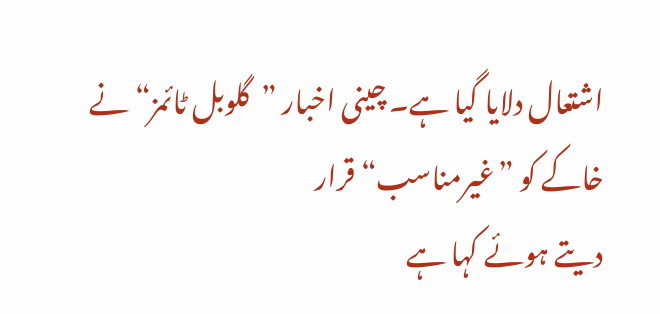اشتعال دلایا گیا ہے۔ چینی اخبار ”گلوبل ٹائمز“ نے خاکے کو ”غیرمناسب“ قرار
دیتے ہوئے کہا ہے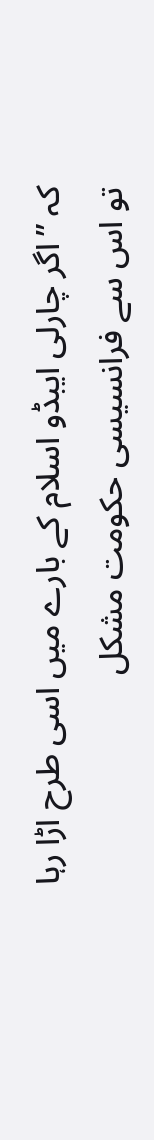کہ ”اگر چارلی ایبڈو اسلام کے بارے میں اسی طرح اڑا رہا
تو اس سے فرانسیسی حکومت مشکل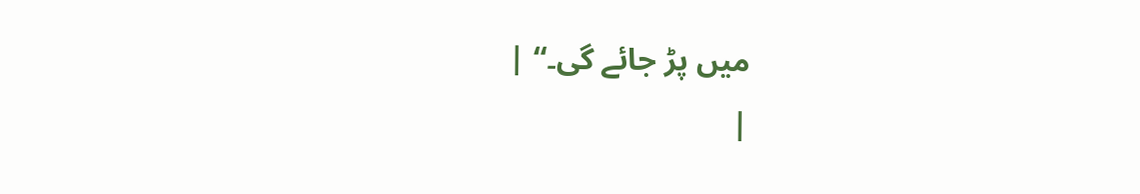میں پڑ جائے گی۔“ |
|